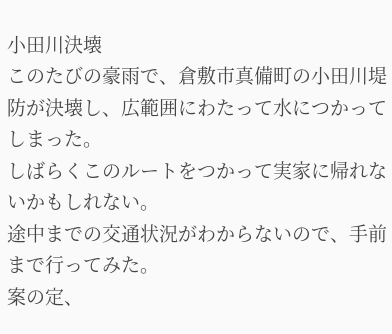小田川決壊
このたびの豪雨で、倉敷市真備町の小田川堤防が決壊し、広範囲にわたって水につかってしまった。
しばらくこのルートをつかって実家に帰れないかもしれない。
途中までの交通状況がわからないので、手前まで行ってみた。
案の定、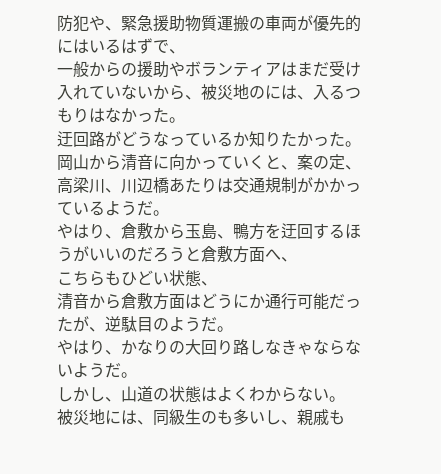防犯や、緊急援助物質運搬の車両が優先的にはいるはずで、
一般からの援助やボランティアはまだ受け入れていないから、被災地のには、入るつもりはなかった。
迂回路がどうなっているか知りたかった。
岡山から清音に向かっていくと、案の定、高梁川、川辺橋あたりは交通規制がかかっているようだ。
やはり、倉敷から玉島、鴨方を迂回するほうがいいのだろうと倉敷方面へ、
こちらもひどい状態、
清音から倉敷方面はどうにか通行可能だったが、逆駄目のようだ。
やはり、かなりの大回り路しなきゃならないようだ。
しかし、山道の状態はよくわからない。
被災地には、同級生のも多いし、親戚も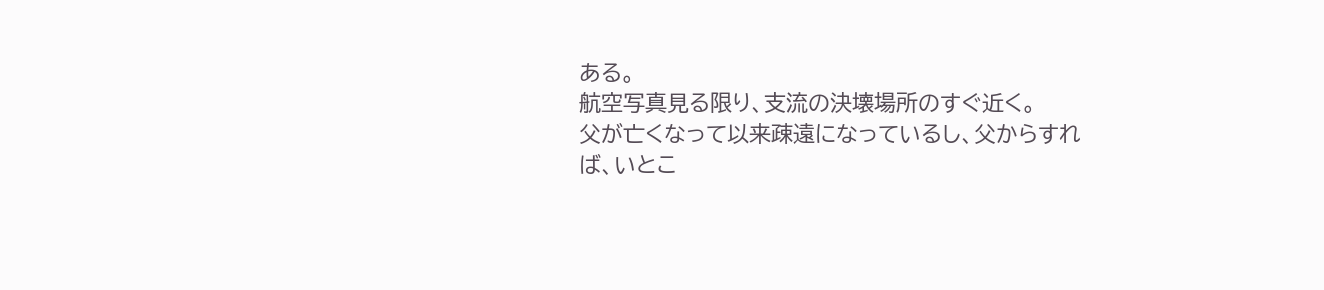ある。
航空写真見る限り、支流の決壊場所のすぐ近く。
父が亡くなって以来疎遠になっているし、父からすれば、いとこ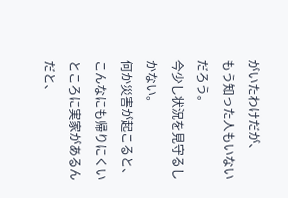がいたわけだが、
もう知った人もいないだろう。
今少し状況を見守るしかない。
何か災害が起こると、こんなにも帰りにくいところに実家があるんだと、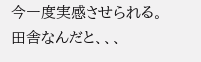今一度実感させられる。田舎なんだと、、、